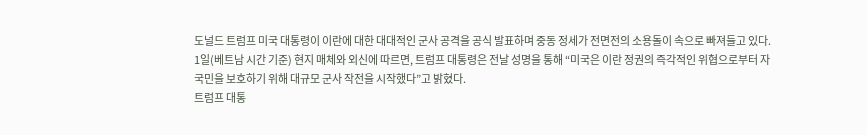도널드 트럼프 미국 대통령이 이란에 대한 대대적인 군사 공격을 공식 발표하며 중동 정세가 전면전의 소용돌이 속으로 빠져들고 있다.
1일(베트남 시간 기준) 현지 매체와 외신에 따르면, 트럼프 대통령은 전날 성명을 통해 “미국은 이란 정권의 즉각적인 위협으로부터 자국민을 보호하기 위해 대규모 군사 작전을 시작했다”고 밝혔다.
트럼프 대통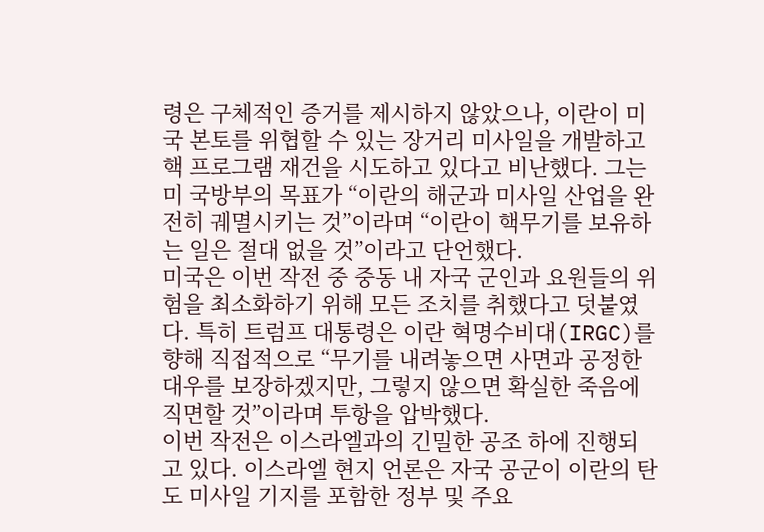령은 구체적인 증거를 제시하지 않았으나, 이란이 미국 본토를 위협할 수 있는 장거리 미사일을 개발하고 핵 프로그램 재건을 시도하고 있다고 비난했다. 그는 미 국방부의 목표가 “이란의 해군과 미사일 산업을 완전히 궤멸시키는 것”이라며 “이란이 핵무기를 보유하는 일은 절대 없을 것”이라고 단언했다.
미국은 이번 작전 중 중동 내 자국 군인과 요원들의 위험을 최소화하기 위해 모든 조치를 취했다고 덧붙였다. 특히 트럼프 대통령은 이란 혁명수비대(IRGC)를 향해 직접적으로 “무기를 내려놓으면 사면과 공정한 대우를 보장하겠지만, 그렇지 않으면 확실한 죽음에 직면할 것”이라며 투항을 압박했다.
이번 작전은 이스라엘과의 긴밀한 공조 하에 진행되고 있다. 이스라엘 현지 언론은 자국 공군이 이란의 탄도 미사일 기지를 포함한 정부 및 주요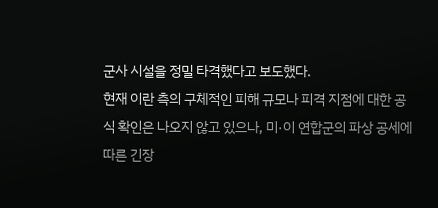군사 시설을 정밀 타격했다고 보도했다.
현재 이란 측의 구체적인 피해 규모나 피격 지점에 대한 공식 확인은 나오지 않고 있으나, 미·이 연합군의 파상 공세에 따른 긴장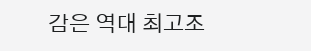감은 역대 최고조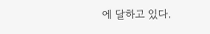에 달하고 있다.